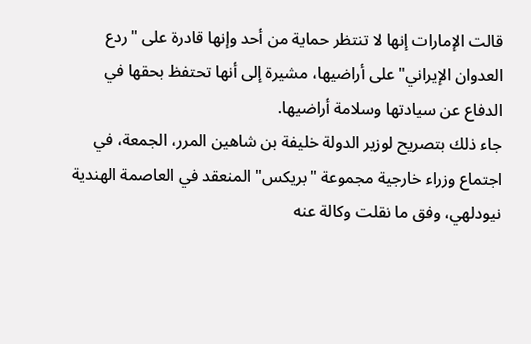قالت الإمارات إنها لا تنتظر حماية من أحد وإنها قادرة على "ردع العدوان الإيراني" على أراضيها، مشيرة إلى أنها تحتفظ بحقها في الدفاع عن سيادتها وسلامة أراضيها.
جاء ذلك بتصريح لوزير الدولة خليفة بن شاهين المرر، الجمعة، في اجتماع وزراء خارجية مجموعة "بريكس" المنعقد في العاصمة الهندية نيودلهي، وفق ما نقلت وكالة عنه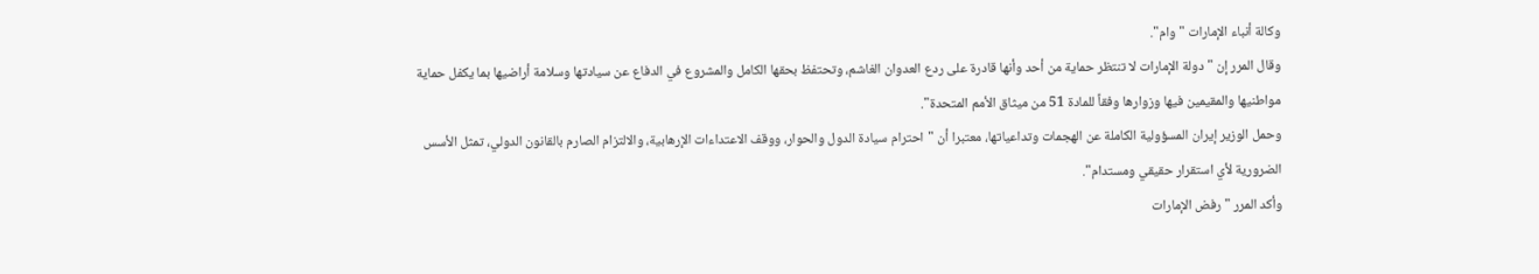وكالة أنباء الإمارات "وام".
وقال المرر إن "دولة الإمارات لا تنتظر حماية من أحد وأنها قادرة على ردع العدوان الغاشم، وتحتفظ بحقها الكامل والمشروع في الدفاع عن سيادتها وسلامة أراضيها بما يكفل حماية مواطنيها والمقيمين فيها وزوارها وفقاً للمادة 51 من ميثاق الأمم المتحدة".
وحمل الوزير إيران المسؤولية الكاملة عن الهجمات وتداعياتها، معتبرا أن "احترام سيادة الدول والحوار، ووقف الاعتداءات الإرهابية، والالتزام الصارم بالقانون الدولي، تمثل الأسس الضرورية لأي استقرار حقيقي ومستدام".
وأكد المرر "رفض الإمارات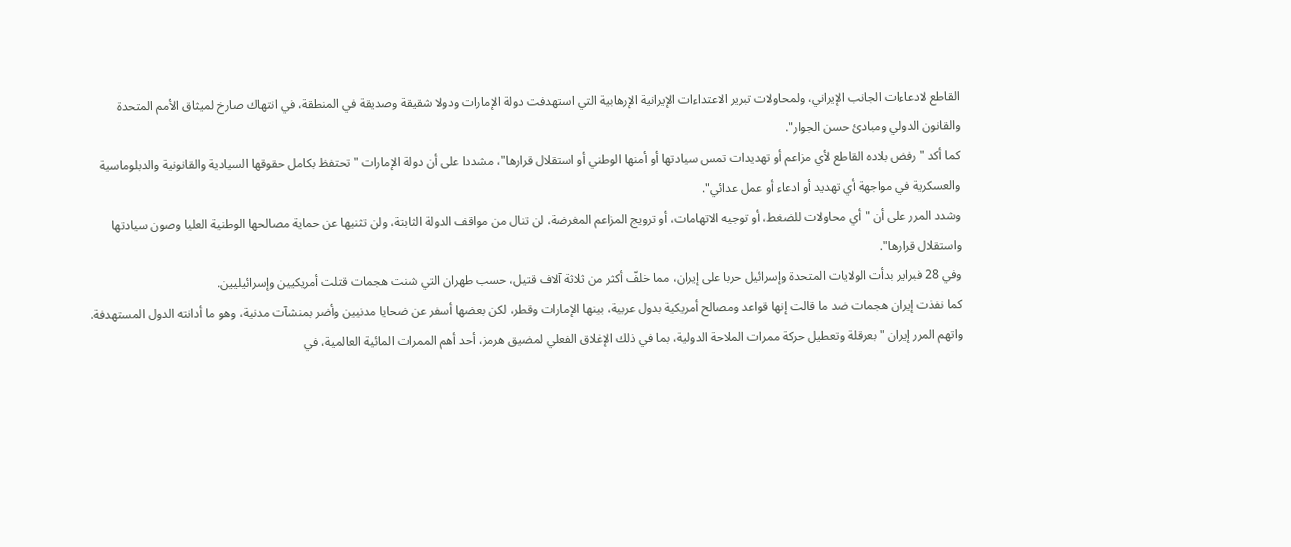القاطع لادعاءات الجانب الإيراني، ولمحاولات تبرير الاعتداءات الإيرانية الإرهابية التي استهدفت دولة الإمارات ودولا شقيقة وصديقة في المنطقة، في انتهاك صارخ لميثاق الأمم المتحدة والقانون الدولي ومبادئ حسن الجوار".
كما أكد "رفض بلاده القاطع لأي مزاعم أو تهديدات تمس سيادتها أو أمنها الوطني أو استقلال قرارها"، مشددا على أن دولة الإمارات "تحتفظ بكامل حقوقها السيادية والقانونية والدبلوماسية والعسكرية في مواجهة أي تهديد أو ادعاء أو عمل عدائي".
وشدد المرر على أن "أي محاولات للضغط، أو توجيه الاتهامات، أو ترويج المزاعم المغرضة، لن تنال من مواقف الدولة الثابتة، ولن تثنيها عن حماية مصالحها الوطنية العليا وصون سيادتها واستقلال قرارها".
وفي 28 فبراير بدأت الولايات المتحدة وإسرائيل حربا على إيران، مما خلفّ أكثر من ثلاثة آلاف قتيل، حسب طهران التي شنت هجمات قتلت أمريكيين وإسرائيليين.
كما نفذت إيران هجمات ضد ما قالت إنها قواعد ومصالح أمريكية بدول عربية، بينها الإمارات وقطر، لكن بعضها أسفر عن ضحايا مدنيين وأضر بمنشآت مدنية، وهو ما أدانته الدول المستهدفة.
واتهم المرر إيران "بعرقلة وتعطيل حركة ممرات الملاحة الدولية، بما في ذلك الإغلاق الفعلي لمضيق هرمز، أحد أهم الممرات المائية العالمية، في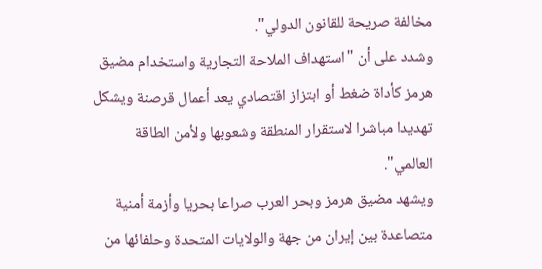مخالفة صريحة للقانون الدولي".
وشدد على أن "استهداف الملاحة التجارية واستخدام مضيق هرمز كأداة ضغط أو ابتزاز اقتصادي يعد أعمال قرصنة ويشكل تهديدا مباشرا لاستقرار المنطقة وشعوبها ولأمن الطاقة العالمي".
ويشهد مضيق هرمز وبحر العرب صراعا بحريا وأزمة أمنية متصاعدة بين إيران من جهة والولايات المتحدة وحلفائها من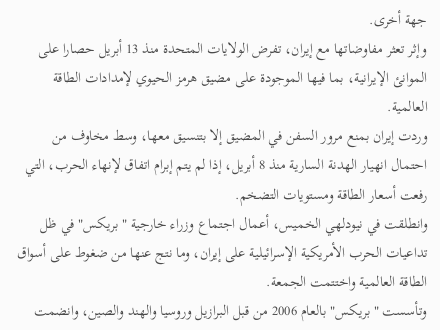جهة أخرى.
وإثر تعثر مفاوضاتها مع إيران، تفرض الولايات المتحدة منذ 13 أبريل حصارا على الموانئ الإيرانية، بما فيها الموجودة على مضيق هرمز الحيوي لإمدادات الطاقة العالمية.
وردت إيران بمنع مرور السفن في المضيق إلا بتنسيق معها، وسط مخاوف من احتمال انهيار الهدنة السارية منذ 8 أبريل، إذا لم يتم إبرام اتفاق لإنهاء الحرب، التي رفعت أسعار الطاقة ومستويات التضخم.
وانطلقت في نيودلهي الخميس، أعمال اجتماع وزراء خارجية "بريكس" في ظل تداعيات الحرب الأمريكية الإسرائيلية على إيران، وما نتج عنها من ضغوط على أسواق الطاقة العالمية واختتمت الجمعة.
وتأسست "بريكس" بالعام 2006 من قبل البرازيل وروسيا والهند والصين، وانضمت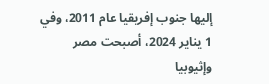إليها جنوب إفريقيا عام 2011، وفي 1 يناير 2024، أصبحت مصر وإثيوبيا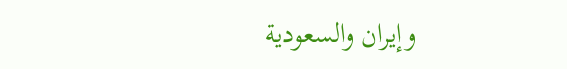وإيران والسعودية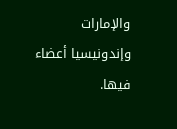والإمارات وإندونيسيا أعضاء فيها.